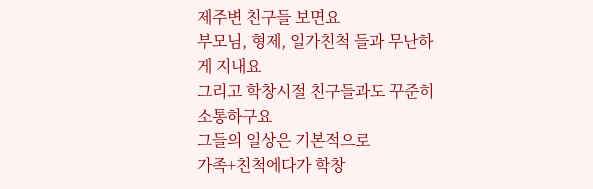제주변 친구들 보면요
부모님, 형제, 일가친척 들과 무난하게 지내요
그리고 학창시절 친구들과도 꾸준히 소통하구요
그들의 일상은 기본적으로
가족+친척에다가 학창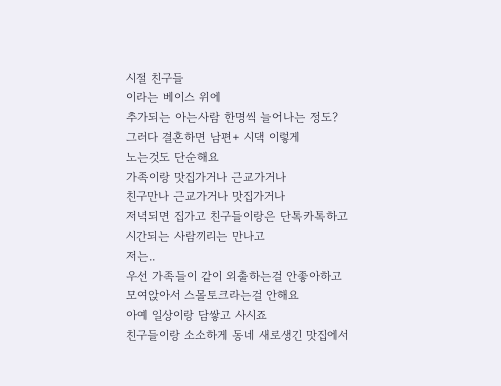시절 친구들
이라는 베이스 위에
추가되는 아는사람 한명씩 늘어나는 정도?
그러다 결혼하면 남편+ 시댁 이렇게
노는것도 단순해요
가족이랑 맛집가거나 근교가거나
친구만나 근교가거나 맛집가거나
저녁되면 집가고 친구들이랑은 단톡카톡하고
시간되는 사람끼리는 만나고
저는..
우선 가족들이 같이 외출하는걸 안좋아하고
모여앉아서 스몰토크라는걸 안해요
아예 일상이랑 담쌓고 사시죠
친구들이랑 소소하게 동네 새로생긴 맛집에서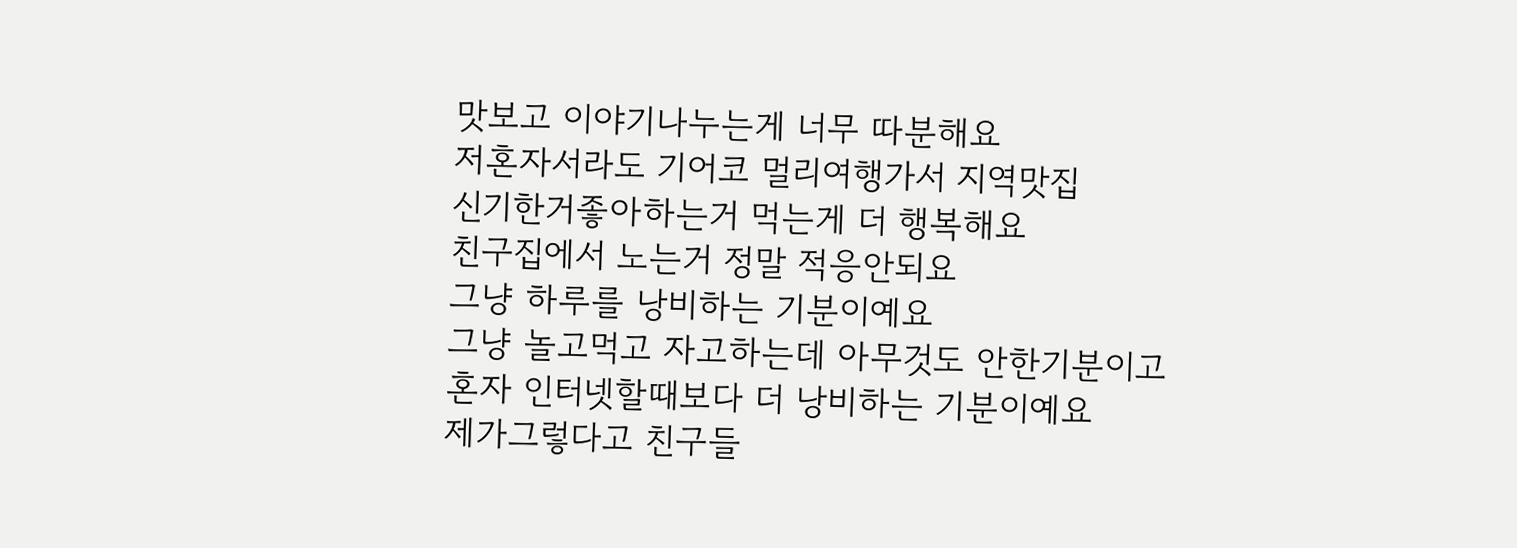맛보고 이야기나누는게 너무 따분해요
저혼자서라도 기어코 멀리여행가서 지역맛집
신기한거좋아하는거 먹는게 더 행복해요
친구집에서 노는거 정말 적응안되요
그냥 하루를 낭비하는 기분이예요
그냥 놀고먹고 자고하는데 아무것도 안한기분이고
혼자 인터넷할때보다 더 낭비하는 기분이예요
제가그렇다고 친구들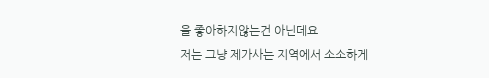을 좋아하지않는건 아닌데요
저는 그냥 제가사는 지역에서 소소하게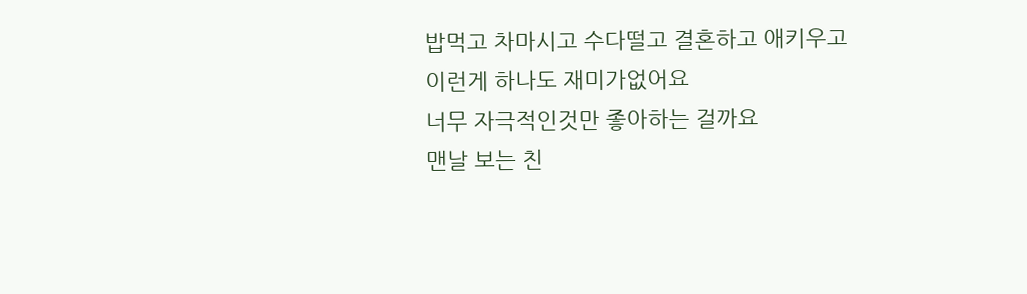밥먹고 차마시고 수다떨고 결혼하고 애키우고
이런게 하나도 재미가없어요
너무 자극적인것만 좋아하는 걸까요
맨날 보는 친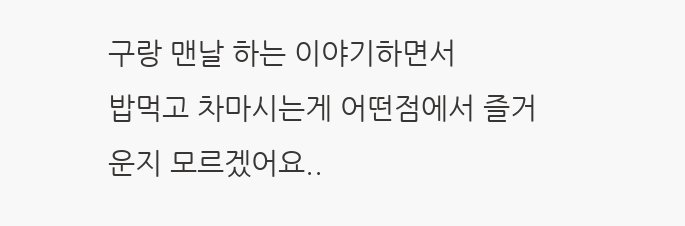구랑 맨날 하는 이야기하면서
밥먹고 차마시는게 어떤점에서 즐거운지 모르겠어요..